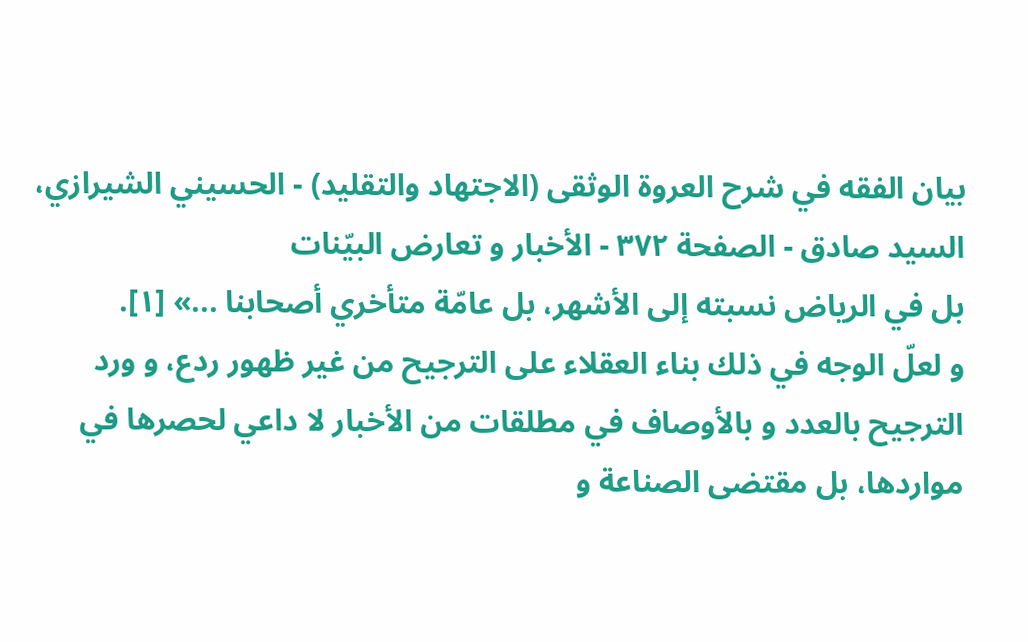بيان الفقه في شرح العروة الوثقى (الاجتهاد والتقليد) - الحسيني الشيرازي، السيد صادق - الصفحة ٣٧٢ - الأخبار و تعارض البيّنات
بل في الرياض نسبته إلى الأشهر، بل عامّة متأخري أصحابنا ...» [١].
و لعلّ الوجه في ذلك بناء العقلاء على الترجيح من غير ظهور ردع، و ورد الترجيح بالعدد و بالأوصاف في مطلقات من الأخبار لا داعي لحصرها في مواردها، بل مقتضى الصناعة و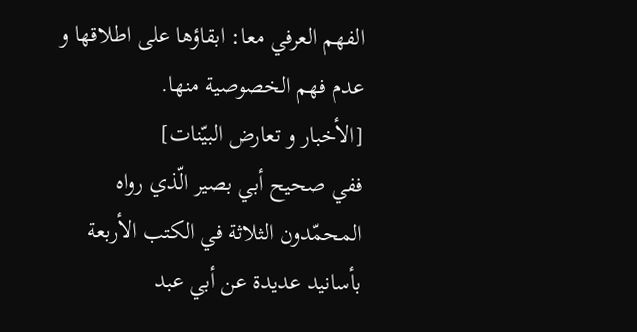الفهم العرفي معا: ابقاؤها على اطلاقها و عدم فهم الخصوصية منها.
[الأخبار و تعارض البيّنات]
ففي صحيح أبي بصير الّذي رواه المحمّدون الثلاثة في الكتب الأربعة بأسانيد عديدة عن أبي عبد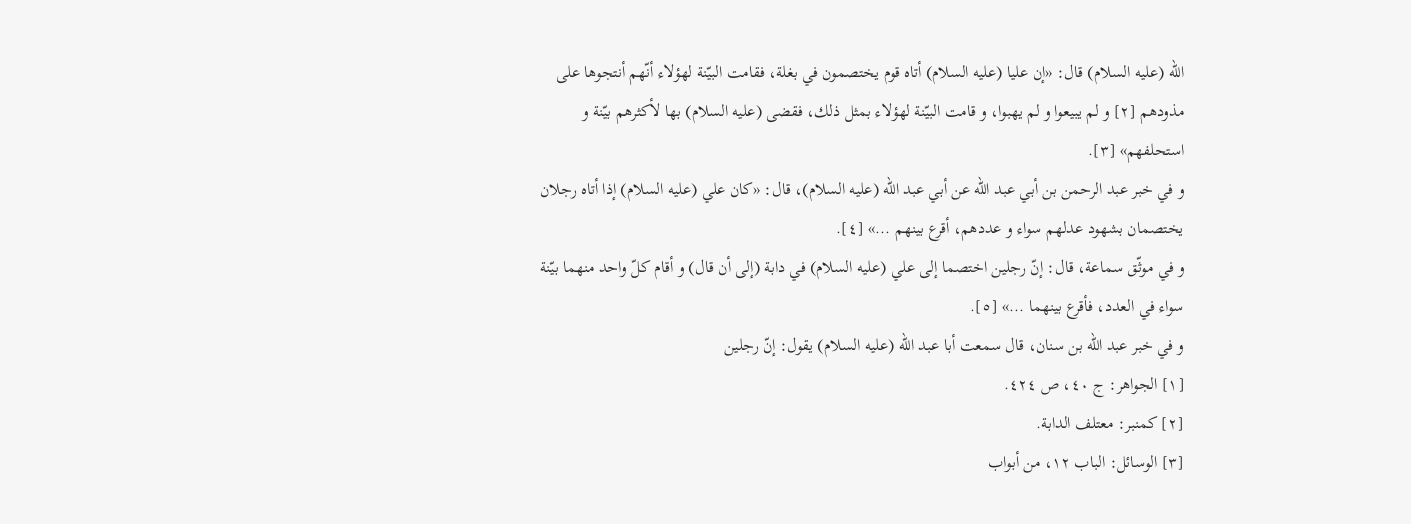اللّه (عليه السلام) قال: «إن عليا (عليه السلام) أتاه قوم يختصمون في بغلة، فقامت البيّنة لهؤلاء أنّهم أنتجوها على مذودهم [٢] و لم يبيعوا و لم يهبوا، و قامت البيّنة لهؤلاء بمثل ذلك، فقضى (عليه السلام) بها لأكثرهم بيّنة و استحلفهم» [٣].
و في خبر عبد الرحمن بن أبي عبد اللّه عن أبي عبد اللّه (عليه السلام)، قال: «كان علي (عليه السلام) إذا أتاه رجلان يختصمان بشهود عدلهم سواء و عددهم، أقرع بينهم ...» [٤].
و في موثّق سماعة، قال: إنّ رجلين اختصما إلى علي (عليه السلام) في دابة (إلى أن قال) و أقام كلّ واحد منهما بيّنة سواء في العدد، فأقرع بينهما ...» [٥].
و في خبر عبد اللّه بن سنان، قال سمعت أبا عبد اللّه (عليه السلام) يقول: إنّ رجلين
[١] الجواهر: ج ٤٠، ص ٤٢٤.
[٢] كمنبر: معتلف الدابة.
[٣] الوسائل: الباب ١٢، من أبواب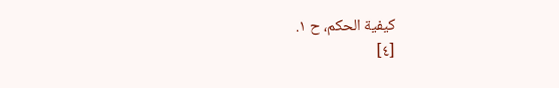كيفية الحكم، ح ١.
[٤]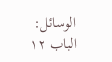الوسائل: الباب ١٢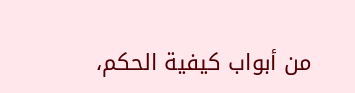من أبواب كيفية الحكم،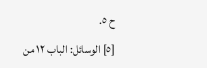ح ٥.
[٥] الوسائل: الباب ١٢ من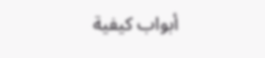أبواب كيفية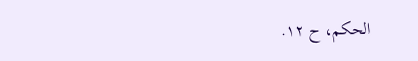الحكم، ح ١٢.